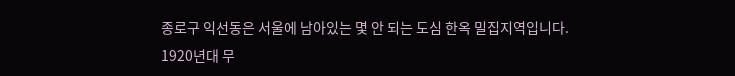종로구 익선동은 서울에 남아있는 몇 안 되는 도심 한옥 밀집지역입니다.
1920년대 무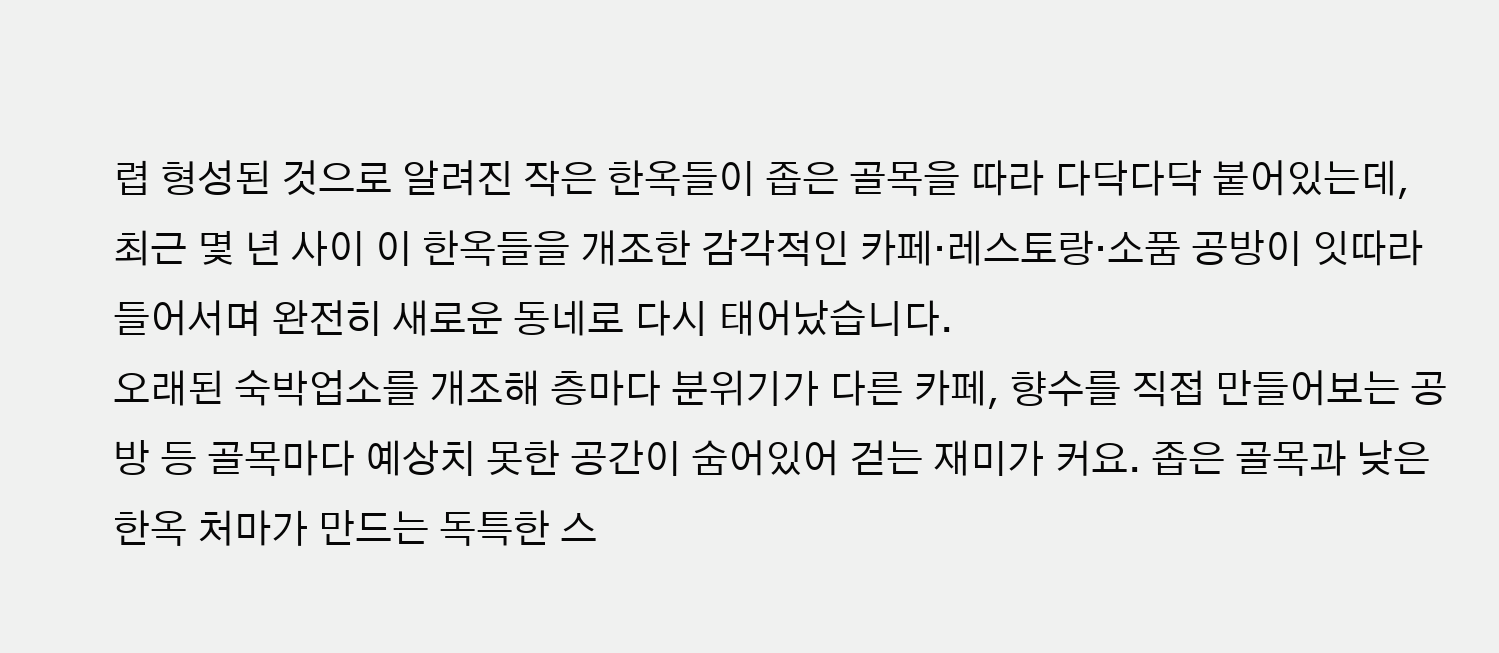렵 형성된 것으로 알려진 작은 한옥들이 좁은 골목을 따라 다닥다닥 붙어있는데, 최근 몇 년 사이 이 한옥들을 개조한 감각적인 카페·레스토랑·소품 공방이 잇따라 들어서며 완전히 새로운 동네로 다시 태어났습니다.
오래된 숙박업소를 개조해 층마다 분위기가 다른 카페, 향수를 직접 만들어보는 공방 등 골목마다 예상치 못한 공간이 숨어있어 걷는 재미가 커요. 좁은 골목과 낮은 한옥 처마가 만드는 독특한 스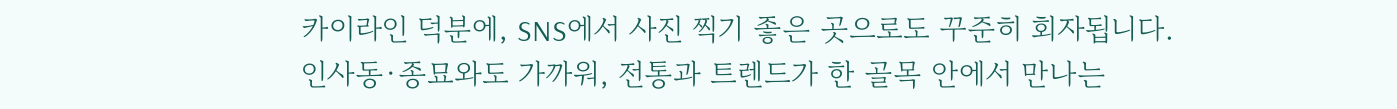카이라인 덕분에, SNS에서 사진 찍기 좋은 곳으로도 꾸준히 회자됩니다.
인사동·종묘와도 가까워, 전통과 트렌드가 한 골목 안에서 만나는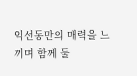익선동만의 매력을 느끼며 함께 둘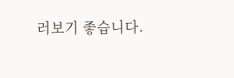러보기 좋습니다.